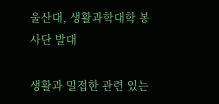울산대, 생활과학대학 봉사단 발대

생활과 밀접한 관련 있는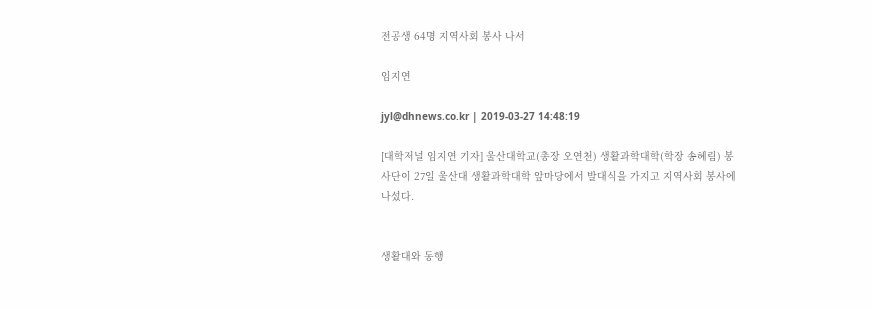전공생 64명 지역사회 봉사 나서

임지연

jyl@dhnews.co.kr | 2019-03-27 14:48:19

[대학저널 임지연 기자] 울산대학교(총장 오연천) 생활과학대학(학장 송혜림) 봉사단이 27일 울산대 생활과학대학 앞마당에서 발대식을 가지고 지역사회 봉사에 나섰다.


생활대와 동행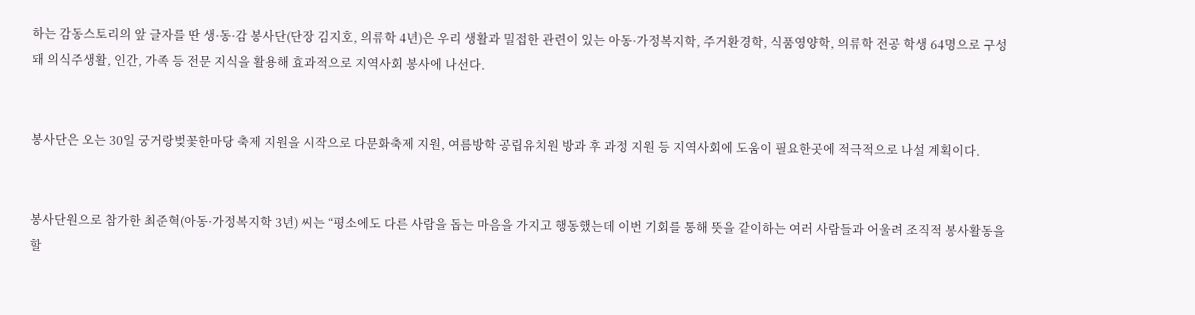하는 감동스토리의 앞 글자를 딴 생·동·감 봉사단(단장 김지호, 의류학 4년)은 우리 생활과 밀접한 관련이 있는 아동·가정복지학, 주거환경학, 식품영양학, 의류학 전공 학생 64명으로 구성돼 의식주생활, 인간, 가족 등 전문 지식을 활용해 효과적으로 지역사회 봉사에 나선다.


봉사단은 오는 30일 궁거랑벚꽃한마당 축제 지원을 시작으로 다문화축제 지원, 여름방학 공립유치원 방과 후 과정 지원 등 지역사회에 도움이 필요한곳에 적극적으로 나설 계획이다.


봉사단원으로 참가한 최준혁(아동·가정복지학 3년) 씨는 “평소에도 다른 사람을 돕는 마음을 가지고 행동했는데 이번 기회를 통해 뜻을 같이하는 여러 사람들과 어울려 조직적 봉사활동을 할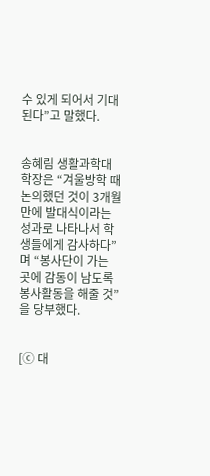수 있게 되어서 기대된다”고 말했다.


송혜림 생활과학대학장은 “겨울방학 때 논의했던 것이 3개월 만에 발대식이라는 성과로 나타나서 학생들에게 감사하다”며 “봉사단이 가는 곳에 감동이 남도록 봉사활동을 해줄 것”을 당부했다.


[ⓒ 대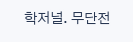학저널. 무단전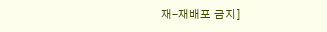재-재배포 금지]